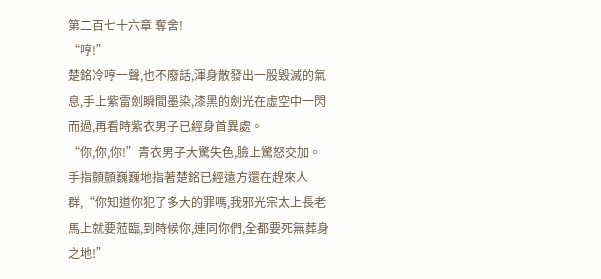第二百七十六章 奪舍!
“哼!”
楚銘冷哼一聲,也不廢話,渾身散發出一股毀滅的氣息,手上紫雷劍瞬間墨染,漆黑的劍光在虛空中一閃而過,再看時紫衣男子已經身首異處。
“你,你,你!”青衣男子大驚失色,臉上驚怒交加。
手指顫顫巍巍地指著楚銘已經遠方還在趕來人群,“你知道你犯了多大的罪嗎,我邪光宗太上長老馬上就要蒞臨,到時候你,連同你們,全都要死無葬身之地!”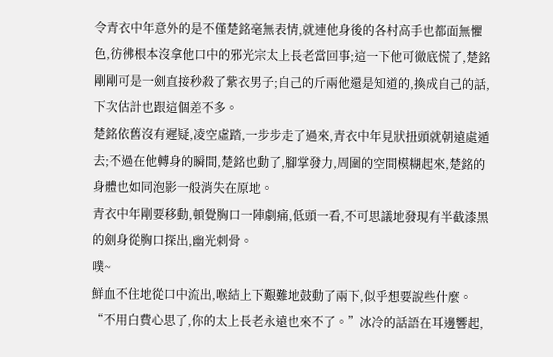令青衣中年意外的是不僅楚銘毫無表情,就連他身後的各村高手也都面無懼色,彷彿根本沒拿他口中的邪光宗太上長老當回事;這一下他可徹底慌了,楚銘剛剛可是一劍直接秒殺了紫衣男子;自己的斤兩他還是知道的,換成自己的話,下次估計也跟這個差不多。
楚銘依舊沒有遲疑,凌空虛踏,一步步走了過來,青衣中年見狀扭頭就朝遠處遁去;不過在他轉身的瞬間,楚銘也動了,腳掌發力,周圍的空間模糊起來,楚銘的身體也如同泡影一般消失在原地。
青衣中年剛要移動,頓覺胸口一陣劇痛,低頭一看,不可思議地發現有半截漆黑的劍身從胸口探出,幽光刺骨。
噗~
鮮血不住地從口中流出,喉結上下艱難地鼓動了兩下,似乎想要說些什麼。
“不用白費心思了,你的太上長老永遠也來不了。”冰冷的話語在耳邊響起,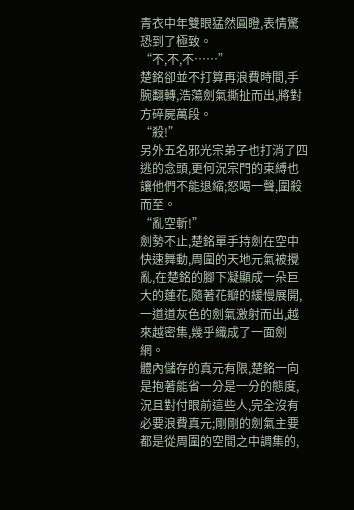青衣中年雙眼猛然圓瞪,表情驚恐到了極致。
“不,不,不……”
楚銘卻並不打算再浪費時間,手腕翻轉,浩蕩劍氣撕扯而出,將對方碎屍萬段。
“殺!”
另外五名邪光宗弟子也打消了四逃的念頭,更何況宗門的束縛也讓他們不能退縮;怒喝一聲,圍殺而至。
“亂空斬!”
劍勢不止,楚銘單手持劍在空中快速舞動,周圍的天地元氣被攪亂,在楚銘的腳下凝顯成一朵巨大的蓮花,隨著花瓣的緩慢展開,一道道灰色的劍氣激射而出,越來越密集,幾乎織成了一面劍網。
體內儲存的真元有限,楚銘一向是抱著能省一分是一分的態度,況且對付眼前這些人,完全沒有必要浪費真元;剛剛的劍氣主要都是從周圍的空間之中調集的,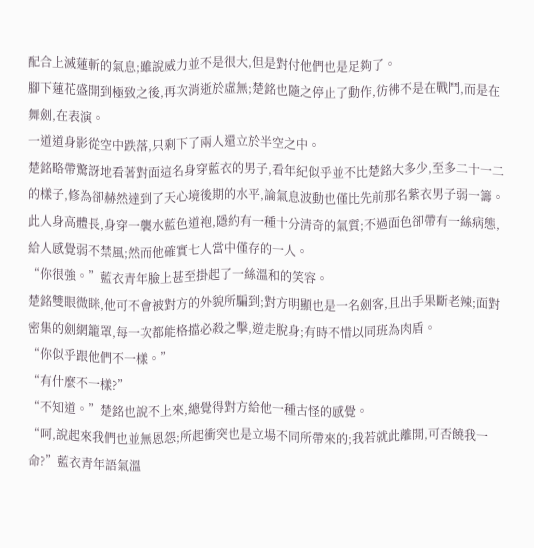配合上滅蓮斬的氣息;雖說威力並不是很大,但是對付他們也是足夠了。
腳下蓮花盛開到極致之後,再次消逝於虛無;楚銘也隨之停止了動作,彷彿不是在戰鬥,而是在舞劍,在表演。
一道道身影從空中跌落,只剩下了兩人還立於半空之中。
楚銘略帶驚訝地看著對面這名身穿藍衣的男子,看年紀似乎並不比楚銘大多少,至多二十一二的樣子,修為卻赫然達到了天心境後期的水平,論氣息波動也僅比先前那名紫衣男子弱一籌。
此人身高體長,身穿一襲水藍色道袍,隱約有一種十分清奇的氣質;不過面色卻帶有一絲病態,給人感覺弱不禁風;然而他確實七人當中僅存的一人。
“你很強。”藍衣青年臉上甚至掛起了一絲溫和的笑容。
楚銘雙眼微眯,他可不會被對方的外貌所騙到;對方明顯也是一名劍客,且出手果斷老辣;面對密集的劍網籠罩,每一次都能格擋必殺之擊,遊走脫身;有時不惜以同班為肉盾。
“你似乎跟他們不一樣。”
“有什麼不一樣?”
“不知道。”楚銘也說不上來,總覺得對方給他一種古怪的感覺。
“呵,說起來我們也並無恩怨;所起衝突也是立場不同所帶來的;我若就此離開,可否饒我一命?”藍衣青年語氣溫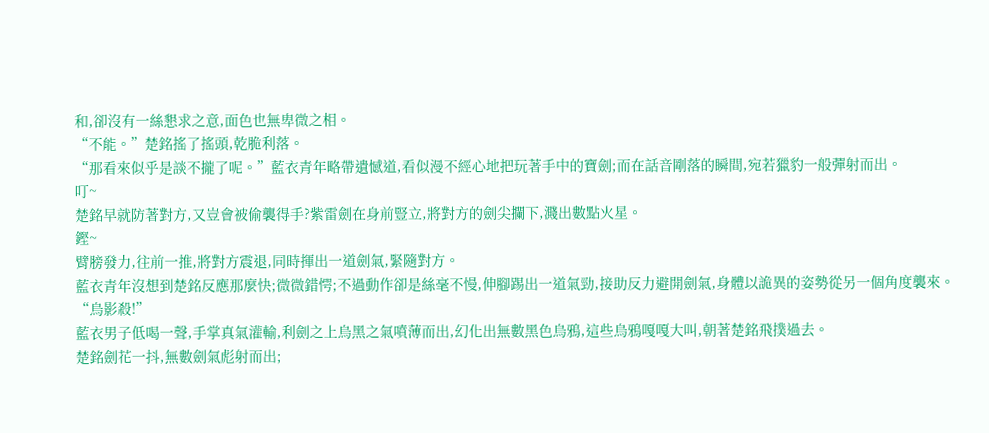和,卻沒有一絲懇求之意,面色也無卑微之相。
“不能。”楚銘搖了搖頭,乾脆利落。
“那看來似乎是談不攏了呢。”藍衣青年略帶遺憾道,看似漫不經心地把玩著手中的寶劍;而在話音剛落的瞬間,宛若獵豹一般彈射而出。
叮~
楚銘早就防著對方,又豈會被偷襲得手?紫雷劍在身前豎立,將對方的劍尖攔下,濺出數點火星。
鏗~
臂膀發力,往前一推,將對方震退,同時揮出一道劍氣,緊隨對方。
藍衣青年沒想到楚銘反應那麼快;微微錯愕;不過動作卻是絲毫不慢,伸腳踢出一道氣勁,接助反力避開劍氣,身體以詭異的姿勢從另一個角度襲來。
“烏影殺!”
藍衣男子低喝一聲,手掌真氣灌輸,利劍之上烏黑之氣噴薄而出,幻化出無數黑色烏鴉,這些烏鴉嘎嘎大叫,朝著楚銘飛撲過去。
楚銘劍花一抖,無數劍氣彪射而出;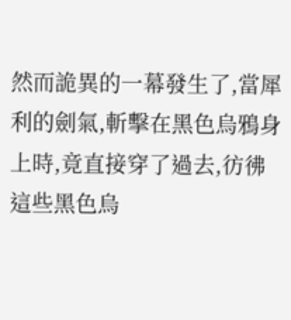然而詭異的一幕發生了,當犀利的劍氣,斬擊在黑色烏鴉身上時,竟直接穿了過去,彷彿這些黑色烏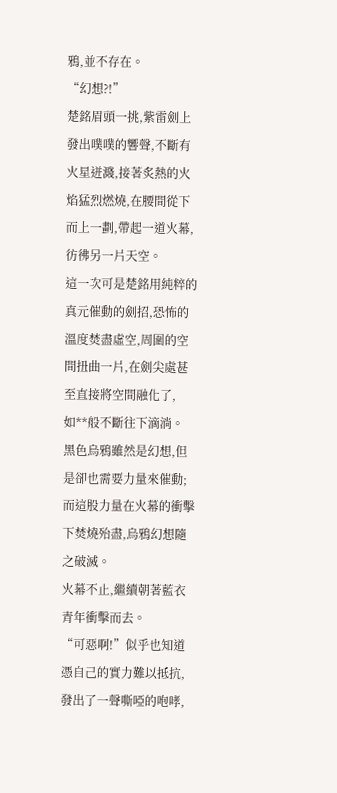鴉,並不存在。
“幻想?!”
楚銘眉頭一挑,紫雷劍上發出噗噗的響聲,不斷有火星迸濺,接著炙熱的火焰猛烈燃燒,在腰間從下而上一劃,帶起一道火幕,彷彿另一片天空。
這一次可是楚銘用純粹的真元催動的劍招,恐怖的溫度焚盡虛空,周圍的空間扭曲一片,在劍尖處甚至直接將空間融化了,如**般不斷往下滴淌。
黑色烏鴉雖然是幻想,但是卻也需要力量來催動;而這股力量在火幕的衝擊下焚燒殆盡,烏鴉幻想隨之破滅。
火幕不止,繼續朝著藍衣青年衝擊而去。
“可惡啊!”似乎也知道憑自己的實力難以抵抗,發出了一聲嘶啞的咆哮,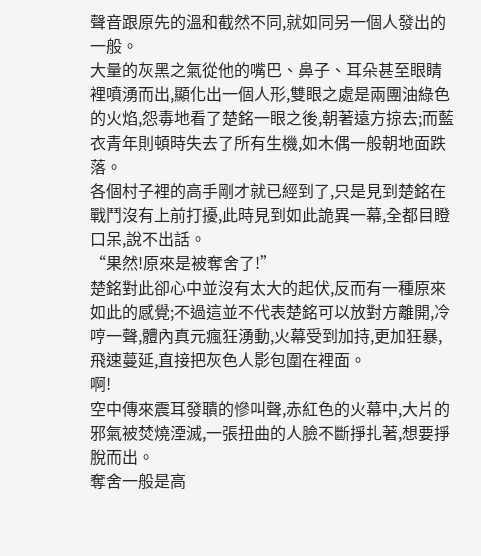聲音跟原先的溫和截然不同,就如同另一個人發出的一般。
大量的灰黑之氣從他的嘴巴、鼻子、耳朵甚至眼睛裡噴湧而出,顯化出一個人形,雙眼之處是兩團油綠色的火焰,怨毒地看了楚銘一眼之後,朝著遠方掠去;而藍衣青年則頓時失去了所有生機,如木偶一般朝地面跌落。
各個村子裡的高手剛才就已經到了,只是見到楚銘在戰鬥沒有上前打擾,此時見到如此詭異一幕,全都目瞪口呆,說不出話。
“果然!原來是被奪舍了!”
楚銘對此卻心中並沒有太大的起伏,反而有一種原來如此的感覺;不過這並不代表楚銘可以放對方離開,冷哼一聲,體內真元瘋狂湧動,火幕受到加持,更加狂暴,飛速蔓延,直接把灰色人影包圍在裡面。
啊!
空中傳來震耳發聵的慘叫聲,赤紅色的火幕中,大片的邪氣被焚燒湮滅,一張扭曲的人臉不斷掙扎著,想要掙脫而出。
奪舍一般是高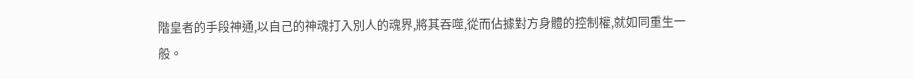階皇者的手段神通,以自己的神魂打入別人的魂界,將其吞噬,從而佔據對方身體的控制權,就如同重生一般。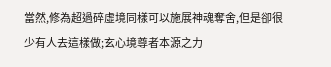當然,修為超過碎虛境同樣可以施展神魂奪舍,但是卻很少有人去這樣做;玄心境尊者本源之力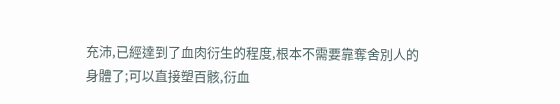充沛,已經達到了血肉衍生的程度,根本不需要靠奪舍別人的身體了;可以直接塑百骸,衍血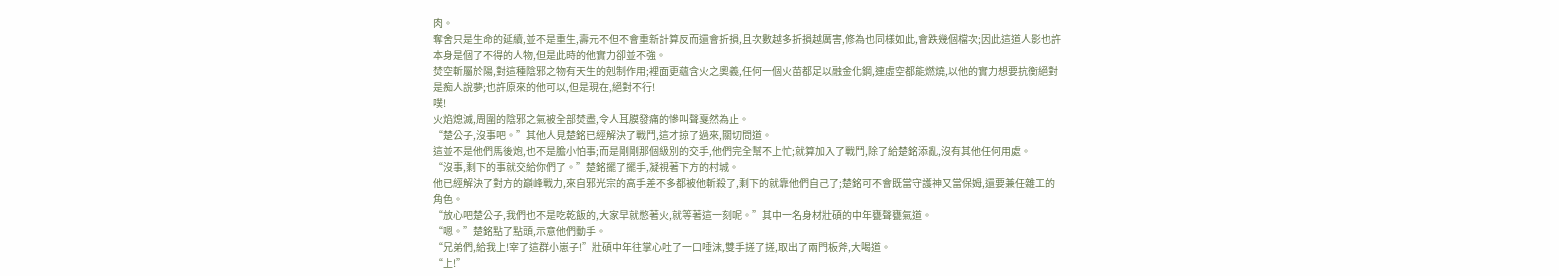肉。
奪舍只是生命的延續,並不是重生,壽元不但不會重新計算反而還會折損,且次數越多折損越厲害,修為也同樣如此,會跌幾個檔次;因此這道人影也許本身是個了不得的人物,但是此時的他實力卻並不強。
焚空斬屬於陽,對這種陰邪之物有天生的剋制作用;裡面更蘊含火之奧義,任何一個火苗都足以融金化鋼,連虛空都能燃燒,以他的實力想要抗衡絕對是痴人說夢;也許原來的他可以,但是現在,絕對不行!
噗!
火焰熄滅,周圍的陰邪之氣被全部焚盡,令人耳膜發痛的慘叫聲戛然為止。
“楚公子,沒事吧。”其他人見楚銘已經解決了戰鬥,這才掠了過來,關切問道。
這並不是他們馬後炮,也不是膽小怕事;而是剛剛那個級別的交手,他們完全幫不上忙;就算加入了戰鬥,除了給楚銘添亂,沒有其他任何用處。
“沒事,剩下的事就交給你們了。”楚銘擺了擺手,凝視著下方的村城。
他已經解決了對方的巔峰戰力,來自邪光宗的高手差不多都被他斬殺了,剩下的就靠他們自己了;楚銘可不會既當守護神又當保姆,還要兼任雜工的角色。
“放心吧楚公子,我們也不是吃乾飯的,大家早就憋著火,就等著這一刻呢。”其中一名身材壯碩的中年甕聲甕氣道。
“嗯。”楚銘點了點頭,示意他們動手。
“兄弟們,給我上!宰了這群小崽子!”壯碩中年往掌心吐了一口唾沫,雙手搓了搓,取出了兩門板斧,大喝道。
“上!”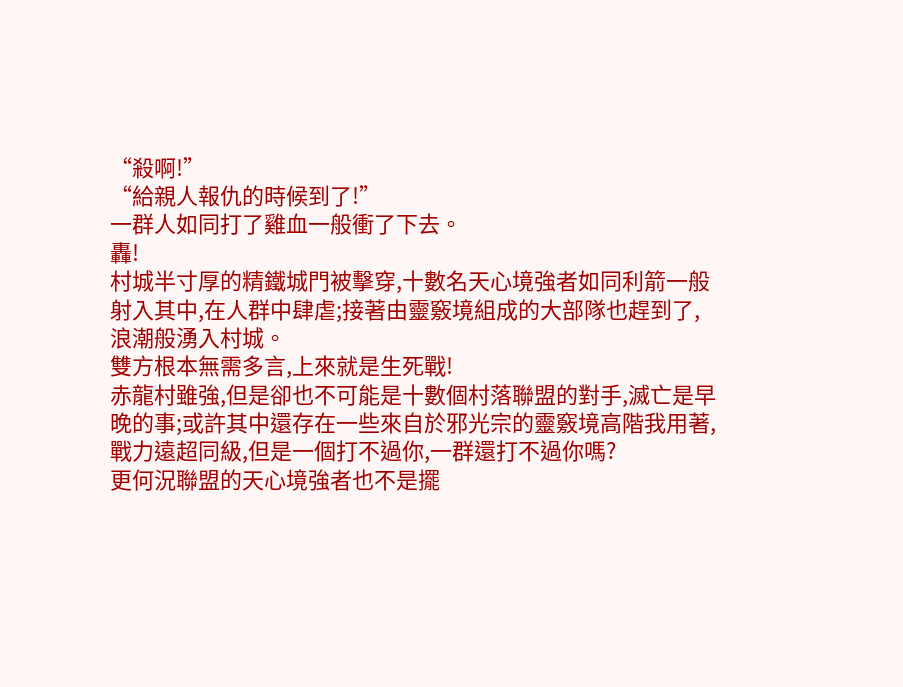“殺啊!”
“給親人報仇的時候到了!”
一群人如同打了雞血一般衝了下去。
轟!
村城半寸厚的精鐵城門被擊穿,十數名天心境強者如同利箭一般射入其中,在人群中肆虐;接著由靈竅境組成的大部隊也趕到了,浪潮般湧入村城。
雙方根本無需多言,上來就是生死戰!
赤龍村雖強,但是卻也不可能是十數個村落聯盟的對手,滅亡是早晚的事;或許其中還存在一些來自於邪光宗的靈竅境高階我用著,戰力遠超同級,但是一個打不過你,一群還打不過你嗎?
更何況聯盟的天心境強者也不是擺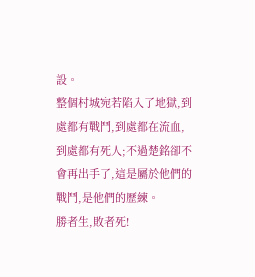設。
整個村城宛若陷入了地獄,到處都有戰鬥,到處都在流血,到處都有死人;不過楚銘卻不會再出手了,這是屬於他們的戰鬥,是他們的歷練。
勝者生,敗者死!